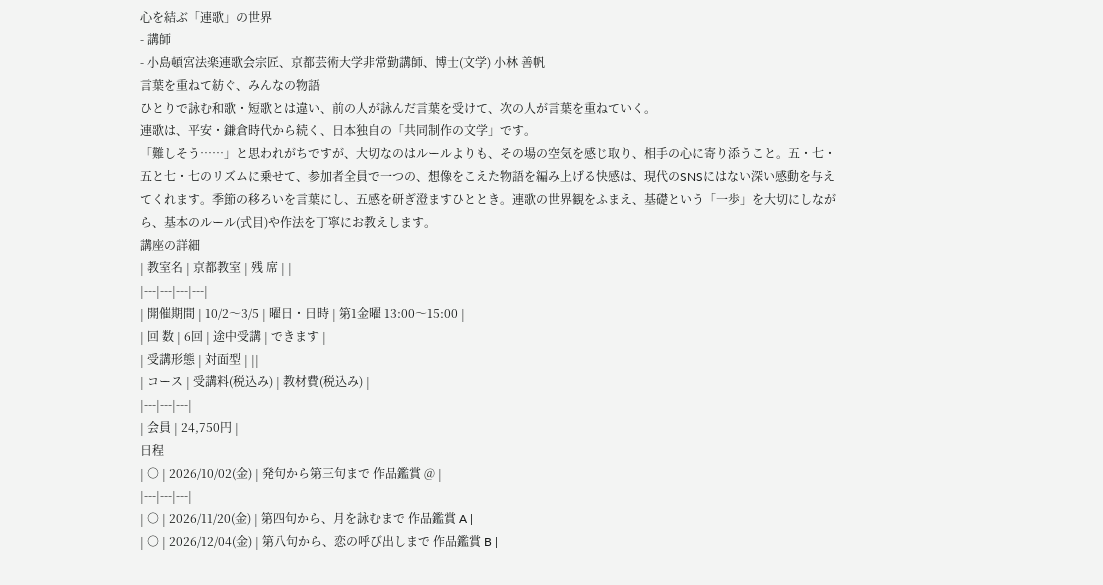心を結ぶ「連歌」の世界
- 講師
- 小島頓宮法楽連歌会宗匠、京都芸術大学非常勤講師、博士(文学) 小林 善帆
言葉を重ねて紡ぐ、みんなの物語
ひとりで詠む和歌・短歌とは違い、前の人が詠んだ言葉を受けて、次の人が言葉を重ねていく。
連歌は、平安・鎌倉時代から続く、日本独自の「共同制作の文学」です。
「難しそう……」と思われがちですが、大切なのはルールよりも、その場の空気を感じ取り、相手の心に寄り添うこと。五・七・五と七・七のリズムに乗せて、参加者全員で一つの、想像をこえた物語を編み上げる快感は、現代のSNSにはない深い感動を与えてくれます。季節の移ろいを言葉にし、五感を研ぎ澄ますひととき。連歌の世界観をふまえ、基礎という「一歩」を大切にしながら、基本のルール(式目)や作法を丁寧にお教えします。
講座の詳細
| 教室名 | 京都教室 | 残 席 | |
|---|---|---|---|
| 開催期間 | 10/2〜3/5 | 曜日・日時 | 第1金曜 13:00〜15:00 |
| 回 数 | 6回 | 途中受講 | できます |
| 受講形態 | 対面型 | ||
| コース | 受講料(税込み) | 教材費(税込み) |
|---|---|---|
| 会員 | 24,750円 |
日程
| ○ | 2026/10/02(金) | 発句から第三句まで 作品鑑賞 @ |
|---|---|---|
| ○ | 2026/11/20(金) | 第四句から、月を詠むまで 作品鑑賞 A |
| ○ | 2026/12/04(金) | 第八句から、恋の呼び出しまで 作品鑑賞 B |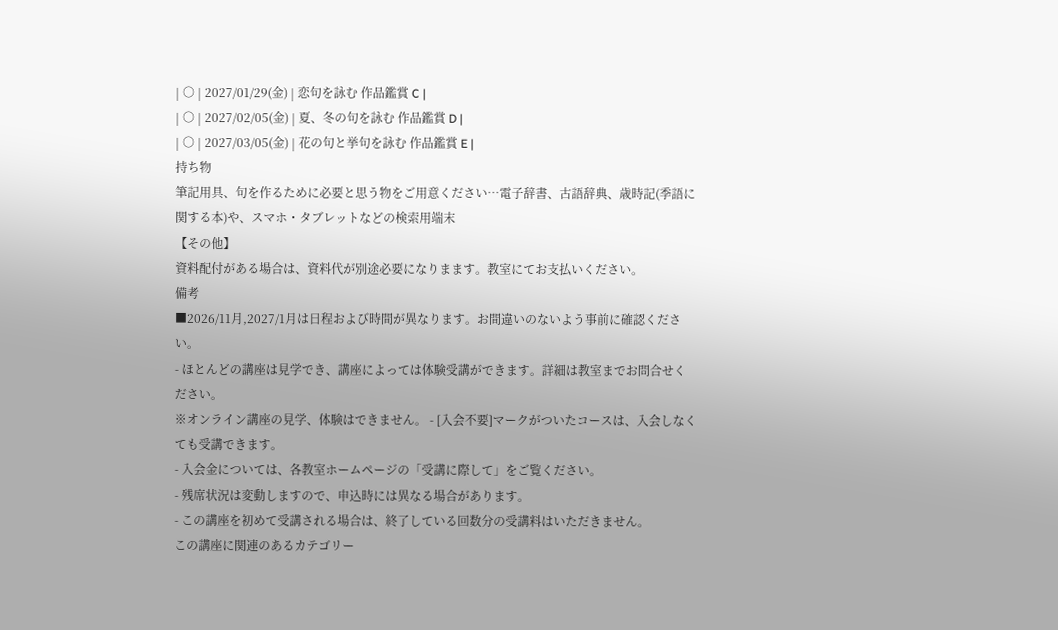| ○ | 2027/01/29(金) | 恋句を詠む 作品鑑賞 C |
| ○ | 2027/02/05(金) | 夏、冬の句を詠む 作品鑑賞 D |
| ○ | 2027/03/05(金) | 花の句と挙句を詠む 作品鑑賞 E |
持ち物
筆記用具、句を作るために必要と思う物をご用意ください…電子辞書、古語辞典、歳時記(季語に関する本)や、スマホ・タブレットなどの検索用端末
【その他】
資料配付がある場合は、資料代が別途必要になりまます。教室にてお支払いください。
備考
■2026/11月,2027/1月は日程および時間が異なります。お間違いのないよう事前に確認ください。
- ほとんどの講座は見学でき、講座によっては体験受講ができます。詳細は教室までお問合せください。
※オンライン講座の見学、体験はできません。 - [入会不要]マークがついたコースは、入会しなくても受講できます。
- 入会金については、各教室ホームページの「受講に際して」をご覧ください。
- 残席状況は変動しますので、申込時には異なる場合があります。
- この講座を初めて受講される場合は、終了している回数分の受講料はいただきません。
この講座に関連のあるカテゴリー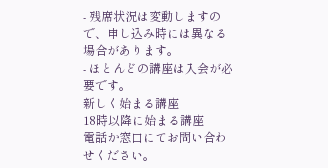- 残席状況は変動しますので、申し込み時には異なる場合があります。
- ほとんどの講座は入会が必要です。
新しく始まる講座
18時以降に始まる講座
電話か窓口にてお問い合わせください。